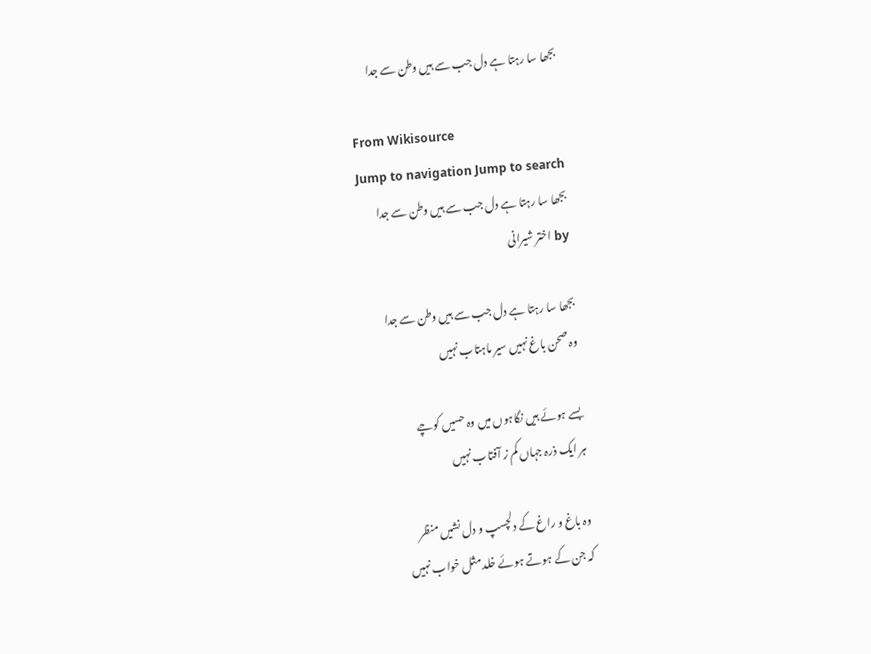بجھا سا رہتا ہے دل جب سے ہیں وطن سے جدا

From Wikisource
Jump to navigation Jump to search
بجھا سا رہتا ہے دل جب سے ہیں وطن سے جدا
by اختر شیرانی

بجھا سا رہتا ہے دل جب سے ہیں وطن سے جدا
وہ صحن باغ نہیں سیر ماہتاب نہیں

بسے ہوئے ہیں نگاہوں میں وہ حسیں کوچے
ہر ایک ذرہ جہاں کم ز آفتاب نہیں

وہ باغ و راغ کے دلچسپ و دل نشیں منظر
کہ جن کے ہوتے ہوئے خلد مثل خواب نہیں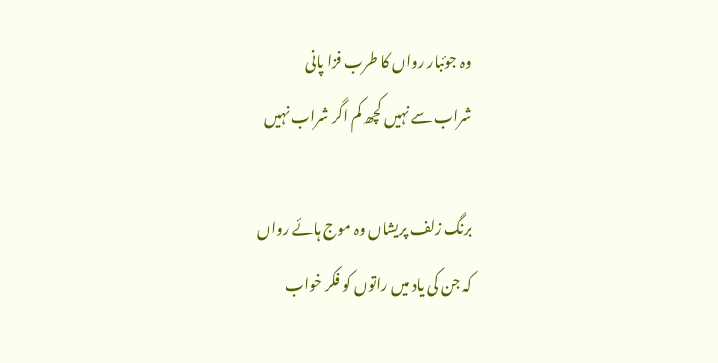وہ جوئبار رواں کا طرب فزا پانی
شراب سے نہیں کچھ کم اگر شراب نہیں

برنگ زلف پریشاں وہ موج ہائے رواں
کہ جن کی یاد میں راتوں کو فکر خواب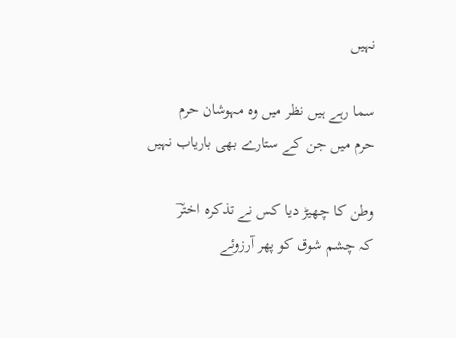نہیں

سما رہے ہیں نظر میں وہ مہوشان حرم
حرم میں جن کے ستارے بھی باریاب نہیں

وطن کا چھیڑ دیا کس نے تذکرہ اخترؔ
کہ چشم شوق کو پھر آرزوئے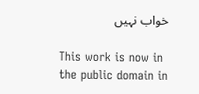خواب نہیں

This work is now in the public domain in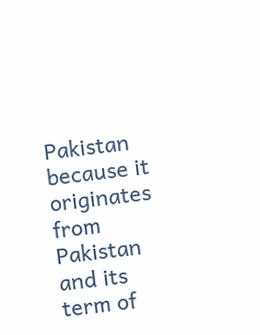Pakistan because it originates from Pakistan and its term of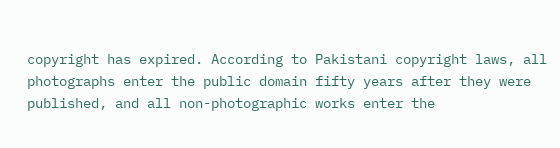copyright has expired. According to Pakistani copyright laws, all photographs enter the public domain fifty years after they were published, and all non-photographic works enter the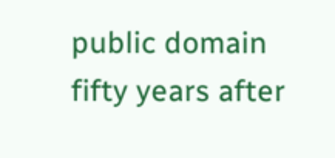public domain fifty years after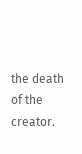the death of the creator.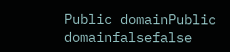Public domainPublic domainfalsefalse